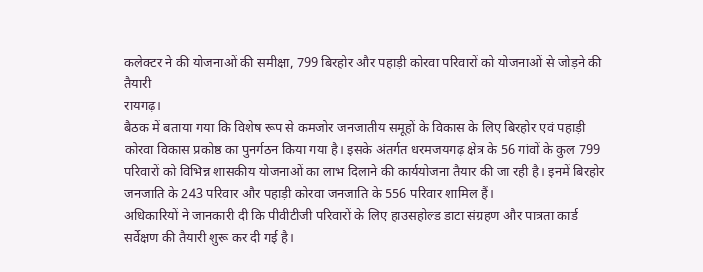कलेक्टर ने की योजनाओं की समीक्षा, 799 बिरहोर और पहाड़ी कोरवा परिवारों को योजनाओं से जोड़ने की तैयारी
रायगढ़।
बैठक में बताया गया कि विशेष रूप से कमजोर जनजातीय समूहों के विकास के लिए बिरहोर एवं पहाड़ी कोरवा विकास प्रकोष्ठ का पुनर्गठन किया गया है। इसके अंतर्गत धरमजयगढ़ क्षेत्र के 56 गांवों के कुल 799 परिवारों को विभिन्न शासकीय योजनाओं का लाभ दिलाने की कार्ययोजना तैयार की जा रही है। इनमें बिरहोर जनजाति के 243 परिवार और पहाड़ी कोरवा जनजाति के 556 परिवार शामिल हैं।
अधिकारियों ने जानकारी दी कि पीवीटीजी परिवारों के लिए हाउसहोल्ड डाटा संग्रहण और पात्रता कार्ड सर्वेक्षण की तैयारी शुरू कर दी गई है।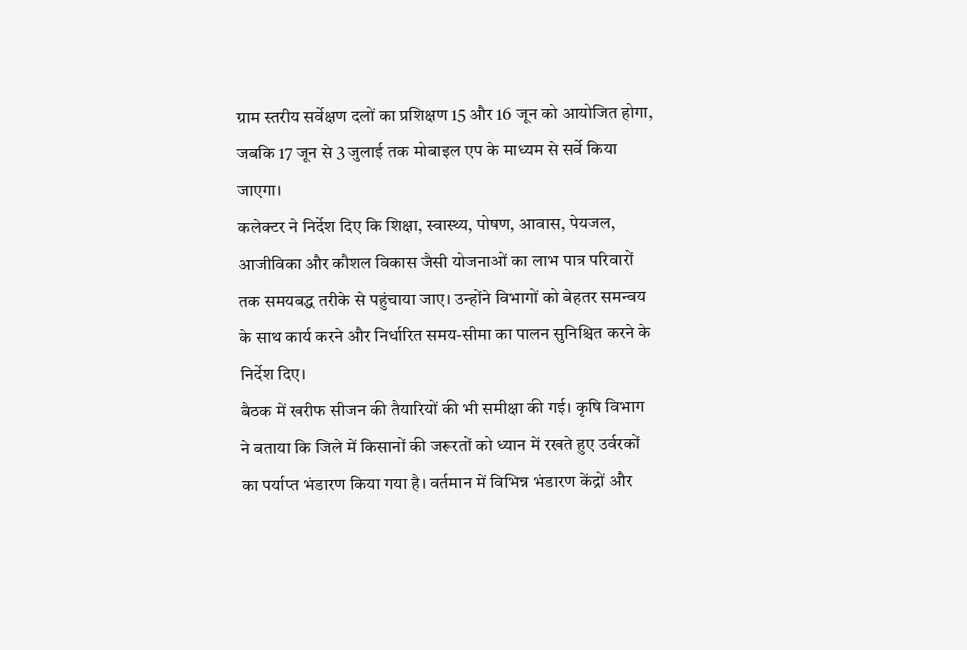ग्राम स्तरीय सर्वेक्षण दलों का प्रशिक्षण 15 और 16 जून को आयोजित होगा, जबकि 17 जून से 3 जुलाई तक मोबाइल एप के माध्यम से सर्वे किया जाएगा।
कलेक्टर ने निर्देश दिए कि शिक्षा, स्वास्थ्य, पोषण, आवास, पेयजल, आजीविका और कौशल विकास जैसी योजनाओं का लाभ पात्र परिवारों तक समयबद्ध तरीके से पहुंचाया जाए। उन्होंने विभागों को बेहतर समन्वय के साथ कार्य करने और निर्धारित समय-सीमा का पालन सुनिश्चित करने के निर्देश दिए।
बैठक में खरीफ सीजन की तैयारियों की भी समीक्षा की गई। कृषि विभाग ने बताया कि जिले में किसानों की जरूरतों को ध्यान में रखते हुए उर्वरकों का पर्याप्त भंडारण किया गया है। वर्तमान में विभिन्न भंडारण केंद्रों और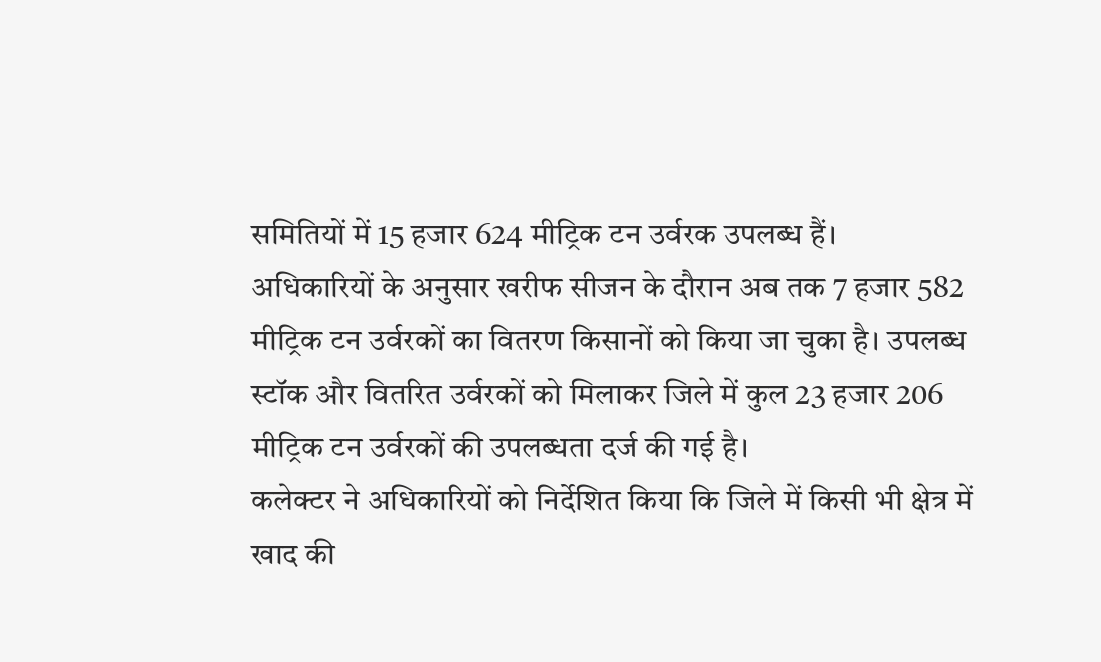समितियों में 15 हजार 624 मीट्रिक टन उर्वरक उपलब्ध हैं।
अधिकारियों के अनुसार खरीफ सीजन के दौरान अब तक 7 हजार 582 मीट्रिक टन उर्वरकों का वितरण किसानों को किया जा चुका है। उपलब्ध स्टॉक और वितरित उर्वरकों को मिलाकर जिले में कुल 23 हजार 206 मीट्रिक टन उर्वरकों की उपलब्धता दर्ज की गई है।
कलेक्टर ने अधिकारियों को निर्देशित किया कि जिले में किसी भी क्षेत्र में खाद की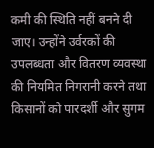कमी की स्थिति नहीं बनने दी जाए। उन्होंने उर्वरकों की उपलब्धता और वितरण व्यवस्था की नियमित निगरानी करने तथा किसानों को पारदर्शी और सुगम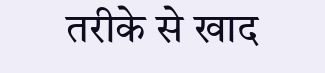तरीके से खाद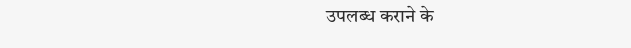उपलब्ध कराने के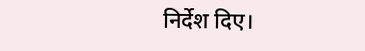निर्देश दिए।